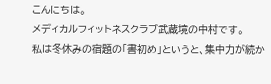こんにちは。
メディカルフィットネスクラブ武蔵境の中村です。
私は冬休みの宿題の「書初め」というと、集中力が続か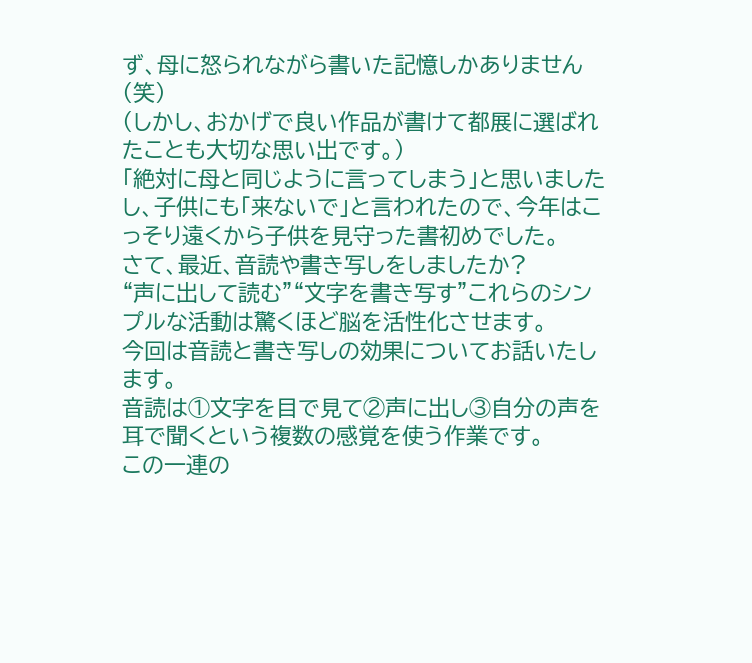ず、母に怒られながら書いた記憶しかありません(笑)
(しかし、おかげで良い作品が書けて都展に選ばれたことも大切な思い出です。)
「絶対に母と同じように言ってしまう」と思いましたし、子供にも「来ないで」と言われたので、今年はこっそり遠くから子供を見守った書初めでした。
さて、最近、音読や書き写しをしましたか?
“声に出して読む”“文字を書き写す”これらのシンプルな活動は驚くほど脳を活性化させます。
今回は音読と書き写しの効果についてお話いたします。
音読は①文字を目で見て②声に出し③自分の声を耳で聞くという複数の感覚を使う作業です。
この一連の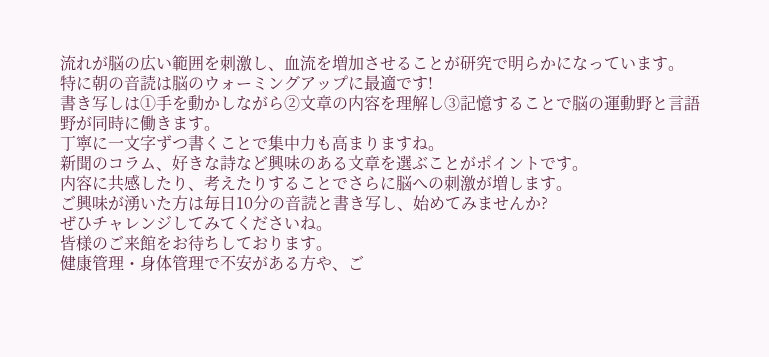流れが脳の広い範囲を刺激し、血流を増加させることが研究で明らかになっています。
特に朝の音読は脳のウォーミングアップに最適です!
書き写しは①手を動かしながら②文章の内容を理解し③記憶することで脳の運動野と言語野が同時に働きます。
丁寧に一文字ずつ書くことで集中力も高まりますね。
新聞のコラム、好きな詩など興味のある文章を選ぶことがポイントです。
内容に共感したり、考えたりすることでさらに脳への刺激が増します。
ご興味が湧いた方は毎日10分の音読と書き写し、始めてみませんか?
ぜひチャレンジしてみてくださいね。
皆様のご来館をお待ちしております。
健康管理・身体管理で不安がある方や、ご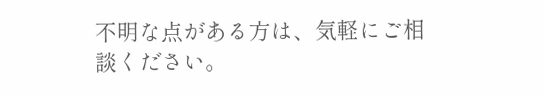不明な点がある方は、気軽にご相談ください。